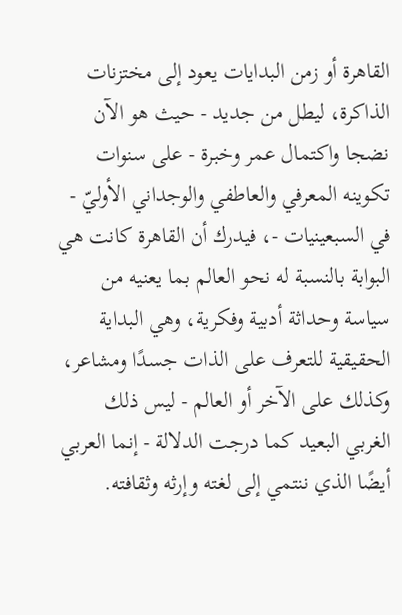القاهرة أو زمن البدايات يعود إلى مختزنات الذاكرة، ليطل من جديد - حيث هو الآن نضجا واكتمال عمر وخبرة - على سنوات تكوينه المعرفي والعاطفي والوجداني الأوليّ - في السبعينيات -، فيدرك أن القاهرة كانت هي البوابة بالنسبة له نحو العالم بما يعنيه من سياسة وحداثة أدبية وفكرية، وهي البداية الحقيقية للتعرف على الذات جسدًا ومشاعر، وكذلك على الآخر أو العالم - ليس ذلك الغربي البعيد كما درجت الدلالة - إنما العربي أيضًا الذي ننتمي إلى لغته وإرثه وثقافته.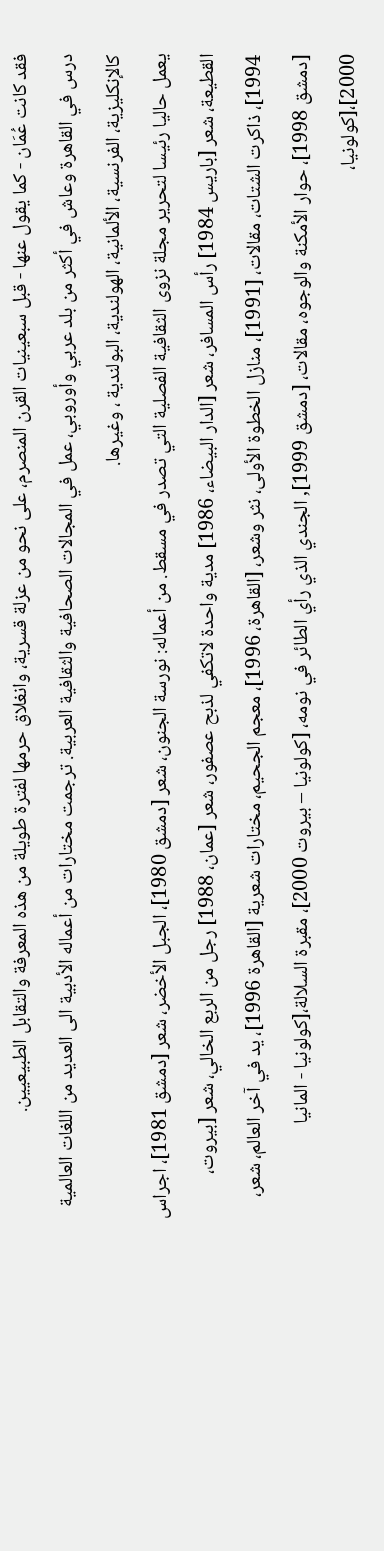فقد كانت عُمَان - كما يقول عنها - قبل سبعينيات القرن المنصرم، على نحو من عزلة قسرية، وانغلاق حرمها لفترة طويلة من هذه المعرفة والتقابل الطبيعيين.
درس في القاهرة وعاش في أكثر من بلد عربي وأوروبي، عمل في المجالات الصحافية والثقافية العربية. ترجمت مختارات من أعماله الأدبية الى العديد من اللغات العالمية كالإنكليزية، الفرنسية، الألمانية، الهولندية، البولندية ، وغيرها.
يعمل حاليا رئيسا لتحرير مجلة نزوى الثقافية الفصلية التي تصدر في مسقط. من أعماله: نورسة الجنون، شعر [دمشق 1980]، الجبل الأخضر، شعر [دمشق 1981]، اجراس القطيعة، شعر [باريس 1984] رأس المسافر، شعر [الدار البيضاء، 1986] مدية واحدة لاتكفي لذبح عصفور، شعر [عمان، 1988] رجل من الربع الخالي، شعر [بيروت، 1994]، ذاكرت الشتات، مقالات، [1991]، منازل الخطوة الأولى، نثر وشعر، [القاهرة، 1996]، معجم الجحيم، مختارات شعرية [القاهرة 1996]، يد في آخر العالم، شعر، [دمشق 1998]، حوار الأمكنة والوجوه، مقالات، [دمشق 1999], الجندي الذي رأي الطائر في نومه، [كولونيا – بيروت 2000]، مقبرة السلالة،[كولونيا - المانيا 2000]،[كولونيا،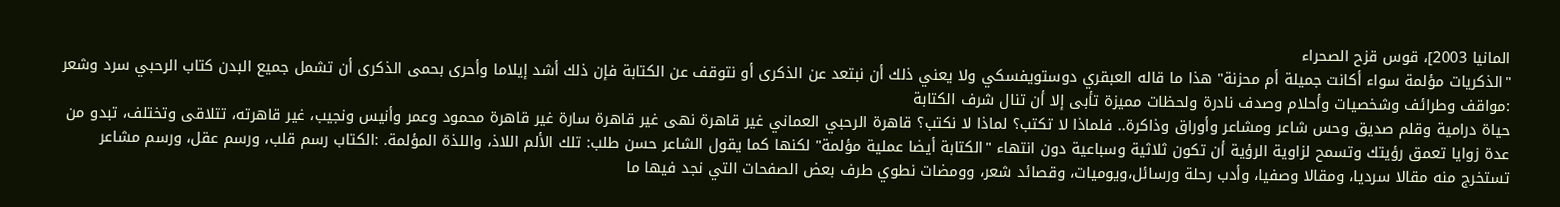المانيا 2003]، قوس قزح الصحراء
"الذكريات مؤلمة سواء أكانت جميلة أم محزنة" هذا ما قاله العبقري دوستويفسكي ولا يعني ذلك أن نبتعد عن الذكرى أو نتوقف عن الكتابة فإن ذلك أشد إيلاما وأحرى بحمى الذكرى أن تشمل جميع البدن كتاب الرحبي سرد وشعر :مواقف وطرائف وشخصيات وأحلام وصدف نادرة ولحظات مميزة تأبى إلا أن تنال شرف الكتابة
حياة درامية وقلم صديق وحس شاعر ومشاعر وأوراق وذاكرة.. فلماذا لا تكتب؟ لماذا لا نكتب؟ قاهرة الرحبي العماني غير قاهرة نهى غير قاهرة سارة غير قاهرة محمود وعمر وأنيس ونجيب، غير قاهرته، تتلاقى وتختلف، تبدو من عدة زوايا تعمق رؤيتك وتسمح لزاوية الرؤية أن تكون ثلاثية وسباعية دون انتهاء "الكتابة أيضا عملية مؤلمة" لكنها كما يقول الشاعر حسن طلب: تلك الألم اللاذ، واللذة المؤلمة. :الكتاب رسم قلب، ورسم عقل، ورسم مشاعر تستخرج منه مقالا سرديا، ومقالا وصفيا، وأدب رحلة ورسائل،ويوميات، وقصائد شعر، وومضات نطوي طرف بعض الصفحات التي نجد فيها ما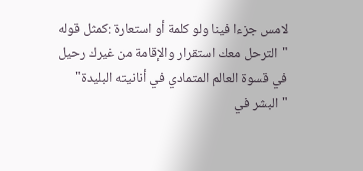لامس جزءا فينا ولو كلمة أو استعارة :كمثل قوله "الترحل معك استقرار والإقامة من غيرك رحيل في قسوة العالم المتمادي في أنانيته البليدة" "البشر في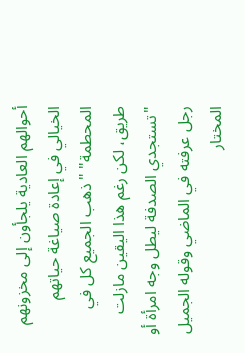أحوالهم العادية يلجأون إلى مخزونهم الخيالي في إعادة صياغة حياتهم المحطمة" "ذهب الجميع كل في طريق، لكن رغم هذا اليقين مازلت "تستجدي الصدفة ليطل وجه امرأة أو رجل عرفته في الماضي وقوله الجميل المختار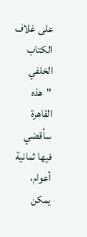على غلاف الكتاب الخلفي "هذه القاهرة سأقضي فيها ثمانية أعوام، يمكن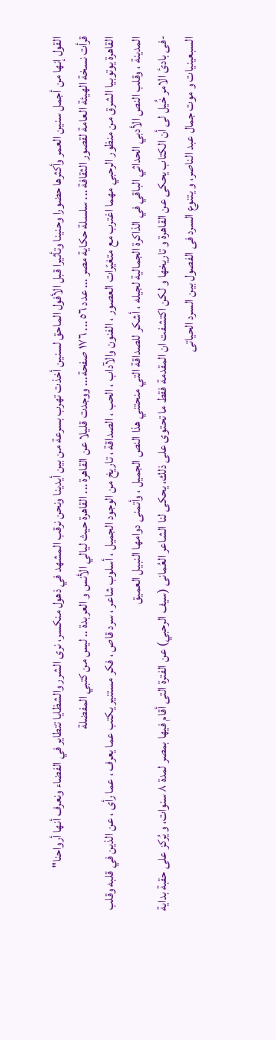القول إنها من أجمل سنين العمر وأكثرها حضورا وحنينا وتأثيرا قبل الأفول الماحق لسنين أخذت تهرب بسرعة من بين أيدينا ونحن نرقب المشهد في ذهول منكسر، نرى الشرر والشظايا تتطاير في الفضاء ونعرف أنها أرواحنا"
قرأت نسخة الهيئة العامة لقصور الثقافة ... سلسلة حكاية مصر ... عدد ٥٦ ... ١٧٦ صفحة... ووجدت قليلا عن القاهرة ... القاهرة حيث ليالي الأنس و العربدة .. ليس من كتبي المفضلة
القاهرة يوتوبيا الشرق من منظور الرحبي مهما اغترب مع متغيّرات العصور ، الفنون والآداب ، الحب ، الصداقة ، تاريخ من الوجود الجميل ، أسلوب شاعر ، سرد قاص ، فكر مستنير يكتب عما يعرف ، عما رأى ، عن الذين في قلبه وقلب المدينة ، وقلب النص الأدبي الحداثي الباقي في الذاكرة الجمالية لجيله ، أشكر للصداقة التي منحتني هذا النص الجميل ، وأتمنى دوامها النبيل العميق
-فى بادئ الامر خُيل لى أن الكتاب يحكى عن القاهرة و تاريخها و لكن اكتشفت ان المقدمة فقط ما تحتوى على ذلك، يحكى لنا الشاعر العُمانى (سيف الرحبي) عن الفترة التى أقام فيها بمصر لمدة ٨ سنوات، و يُركز على حقبة بداية السبعينيات و موت جمال عبد الناصر، و يتنوع السرد فى الفصول بين السرد الحياتى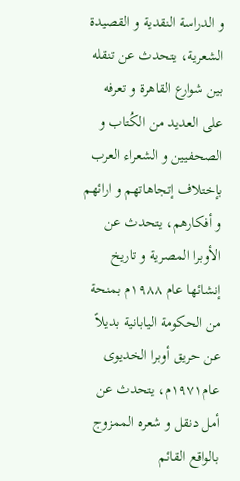و الدراسة النقدية و القصيدة الشعرية، يتحدث عن تنقله بين شوارع القاهرة و تعرفه على العديد من الكُتاب و الصحفيين و الشعراء العرب بإختلاف إتجاهاتهم و ارائهم و أفكارهم، يتحدث عن الأوبرا المصرية و تاريخ إنشائها عام ١٩٨٨م بمنحة من الحكومة اليابانية بديلاً عن حريق أوبرا الخديوى عام١٩٧١م، يتحدث عن أمل دنقل و شعره الممزوج بالواقع القائم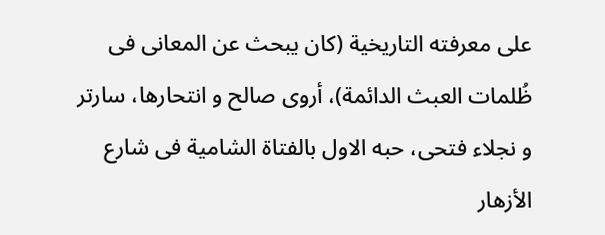على معرفته التاريخية (كان يبحث عن المعانى فى ظُلمات العبث الدائمة)، أروى صالح و انتحارها، سارتر و نجلاء فتحى، حبه الاول بالفتاة الشامية فى شارع الأزهار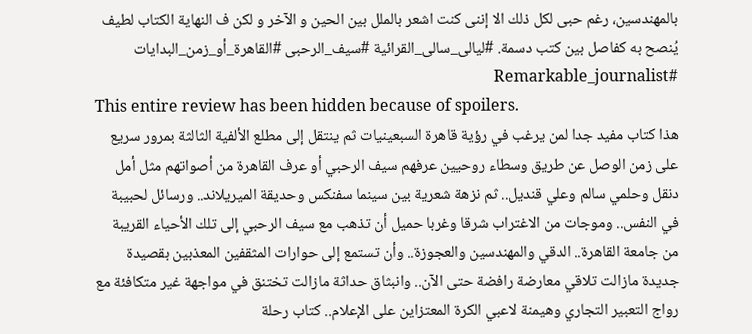بالمهندسين، رغم حبى لكل ذلك الا إننى كنت اشعر بالملل بين الحين و الآخر و لكن ف النهاية الكتاب لطيف يُنصح به كفاصل بين كتب دسمة. #ليالى_سالى_القرائية #سيف_الرحبى #القاهرة_أو_زمن_البدايات #Remarkable_journalist
This entire review has been hidden because of spoilers.
هذا كتاب مفيد جدا لمن يرغب في رؤية قاهرة السبعينيات ثم ينتقل إلى مطلع الألفية الثالثة بمرور سريع على زمن الوصل عن طريق وسطاء روحيين عرفهم سيف الرحبي أو عرف القاهرة من أصواتهم مثل أمل دنقل وحلمي سالم وعلي قنديل.. ثم نزهة شعرية بين سينما سفنكس وحديقة الميريلاند.. ورسائل لحبيبة في النفس.. وموجات من الاغتراب شرقا وغربا حميل أن تذهب مع سيف الرحبي إلى تلك الأحياء القريبة من جامعة القاهرة.. الدقي والمهندسين والعجوزة.. وأن تستمع إلى حوارات المثقفين المعذبين بقصيدة جديدة مازالت تلاقي معارضة رافضة حتى الآن.. وانبثاق حداثة مازالت تختنق في مواجهة غير متكافئة مع رواج التعبير التجاري وهيمنة لاعبي الكرة المعتزاين على الإعلام.. كتاب رحلة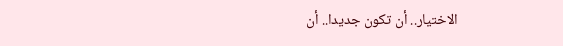الاختيار.. أن تكون جديدا.. أن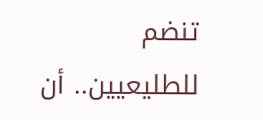تنضم للطليعيين.. أن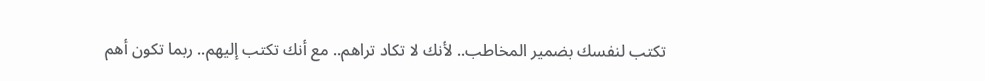تكتب لنفسك بضمير المخاطب.. لأنك لا تكاد تراهم.. مع أنك تكتب إليهم.. ربما تكون أهم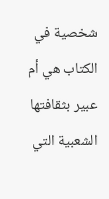شخصية في الكتاب هي أم عبير بثقافتها الشعبية التي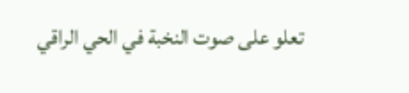تعلو على صوت النخبة في الحي الراقي